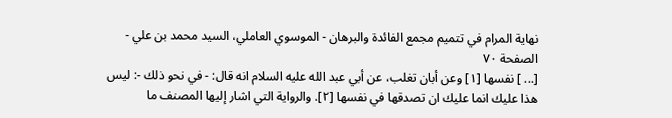نهاية المرام في تتميم مجمع الفائدة والبرهان - الموسوي العاملي، السيد محمد بن علي - الصفحة ٧٠
[... ] نفسها [١] وعن أبان تغلب، عن أبي عبد الله عليه السلام انه قال: - في نحو ذلك -: ليس هذا عليك انما عليك ان تصدقها في نفسها [٢]. والرواية التي اشار إليها المصنف ما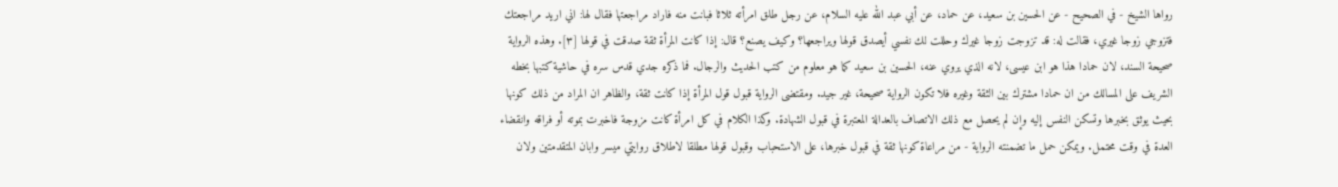رواها الشيخ - في الصحيح - عن الحسين بن سعيد، عن حماد، عن أبي عبد الله عليه السلام، عن رجل طلق امرأته ثلاثا فبانت منه فاراد مراجعتها فقال لها: اني اريد مراجعتك فتزوجي زوجا غيري، فقالت له: قد تزوجت زوجا غيرك وحللت لك نفسي أيصدق قولها ويراجعها؟ وكيف يصنع؟ قال: إذا كانت المرأة ثقة صدقت في قولها [٣]. وهذه الرواية صحيحة السند، لان حمادا هذا هو ابن عيسى، لانه الذي يروي عنه، الحسين بن سعيد كما هو معلوم من كتب الحديث والرجال. فما ذكره جدي قدس سره في حاشية كتبها بخطه الشريف على المسالك من ان حمادا مشترك بين الثقة وغيره فلا تكون الرواية صحيحة، غير جيد. ومقتضى الرواية قبول قول المرأة إذا كانت ثقة، والظاهر ان المراد من ذلك كونها بحيث يوثق بخبرها وتسكن النفس إليه وإن لم يحصل مع ذلك الاتصاف بالعدالة المعتبرة في قبول الشهادة. وكذا الكلام في كل امرأة كانت مزوجة فاخبرت بموته أو فراقه وانقضاء العدة في وقت محتمل. ويمكن حمل ما تضمنته الرواية - من مراعاة كونها ثقة في قبول خبرها، على الاستحباب وقبول قولها مطلقا لاطلاق روايتي ميسر وابان المتقدمتين ولان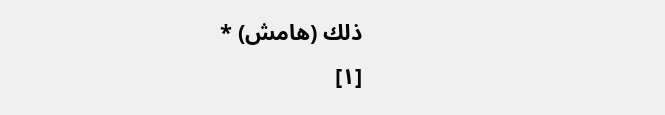ذلك (هامش) *
[١]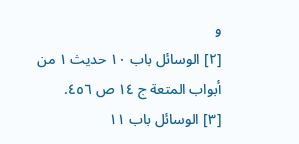و
[٢] الوسائل باب ١٠ حديث ١ من أبواب المتعة ج ١٤ ص ٤٥٦.
[٣] الوسائل باب ١١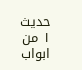حديث ١ من ابواب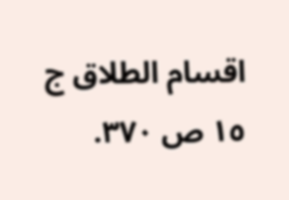اقسام الطلاق ج ١٥ ص ٣٧٠.